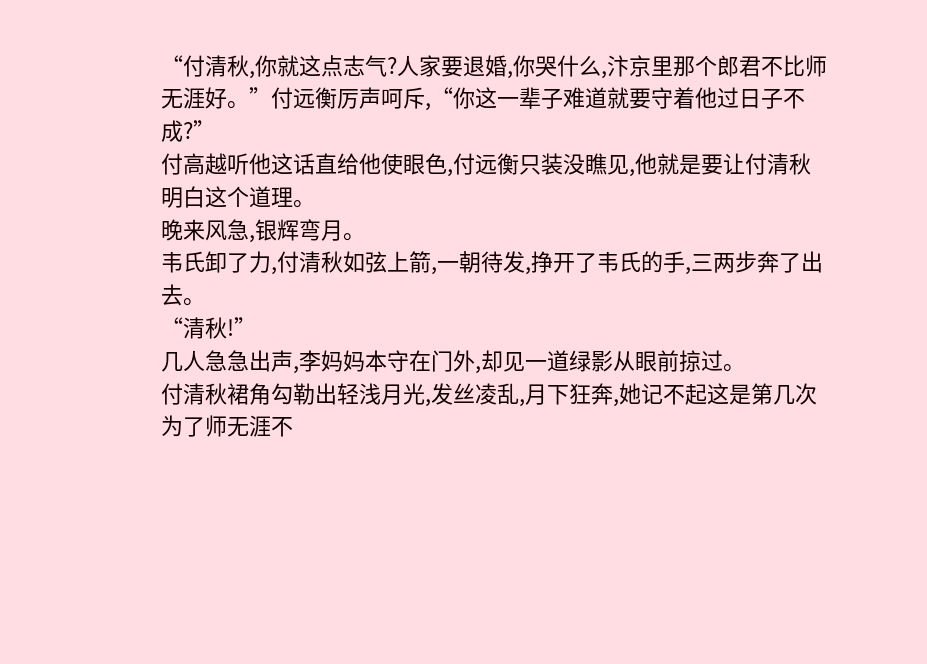“付清秋,你就这点志气?人家要退婚,你哭什么,汴京里那个郎君不比师无涯好。”付远衡厉声呵斥,“你这一辈子难道就要守着他过日子不成?”
付高越听他这话直给他使眼色,付远衡只装没瞧见,他就是要让付清秋明白这个道理。
晚来风急,银辉弯月。
韦氏卸了力,付清秋如弦上箭,一朝待发,挣开了韦氏的手,三两步奔了出去。
“清秋!”
几人急急出声,李妈妈本守在门外,却见一道绿影从眼前掠过。
付清秋裙角勾勒出轻浅月光,发丝凌乱,月下狂奔,她记不起这是第几次为了师无涯不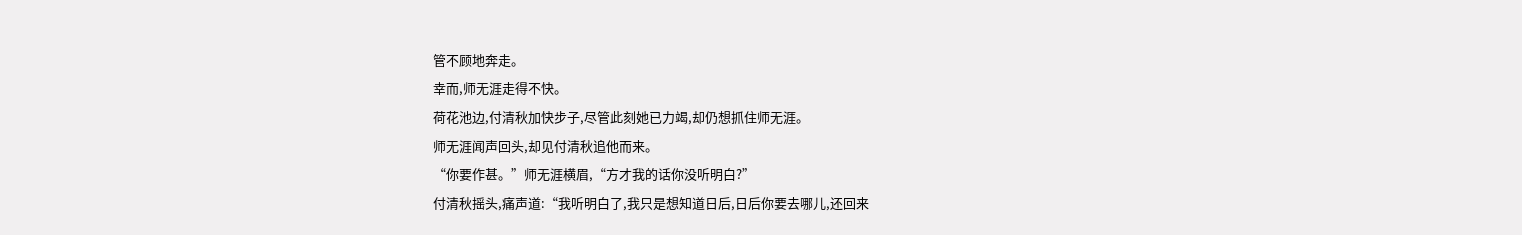管不顾地奔走。
幸而,师无涯走得不快。
荷花池边,付清秋加快步子,尽管此刻她已力竭,却仍想抓住师无涯。
师无涯闻声回头,却见付清秋追他而来。
“你要作甚。”师无涯横眉,“方才我的话你没听明白?”
付清秋摇头,痛声道:“我听明白了,我只是想知道日后,日后你要去哪儿,还回来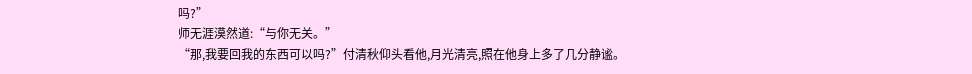吗?”
师无涯漠然道:“与你无关。”
“那,我要回我的东西可以吗?”付清秋仰头看他,月光清亮,照在他身上多了几分静谧。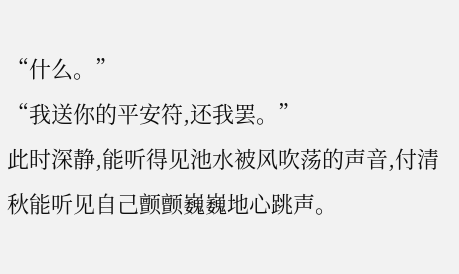“什么。”
“我送你的平安符,还我罢。”
此时深静,能听得见池水被风吹荡的声音,付清秋能听见自己颤颤巍巍地心跳声。